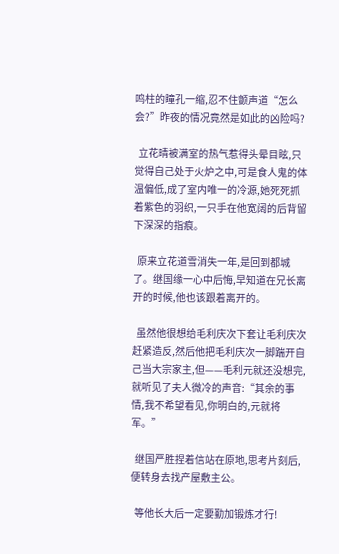鸣柱的瞳孔一缩,忍不住颤声道“怎么会?”昨夜的情况竟然是如此的凶险吗?

  立花晴被满室的热气惹得头晕目眩,只觉得自己处于火炉之中,可是食人鬼的体温偏低,成了室内唯一的冷源,她死死抓着紫色的羽织,一只手在他宽阔的后背留下深深的指痕。

  原来立花道雪消失一年,是回到都城了。继国缘一心中后悔,早知道在兄长离开的时候,他也该跟着离开的。

  虽然他很想给毛利庆次下套让毛利庆次赶紧造反,然后他把毛利庆次一脚踹开自己当大宗家主,但——毛利元就还没想完,就听见了夫人微冷的声音:“其余的事情,我不希望看见,你明白的,元就将军。”

  继国严胜捏着信站在原地,思考片刻后,便转身去找产屋敷主公。

  等他长大后一定要勤加锻炼才行!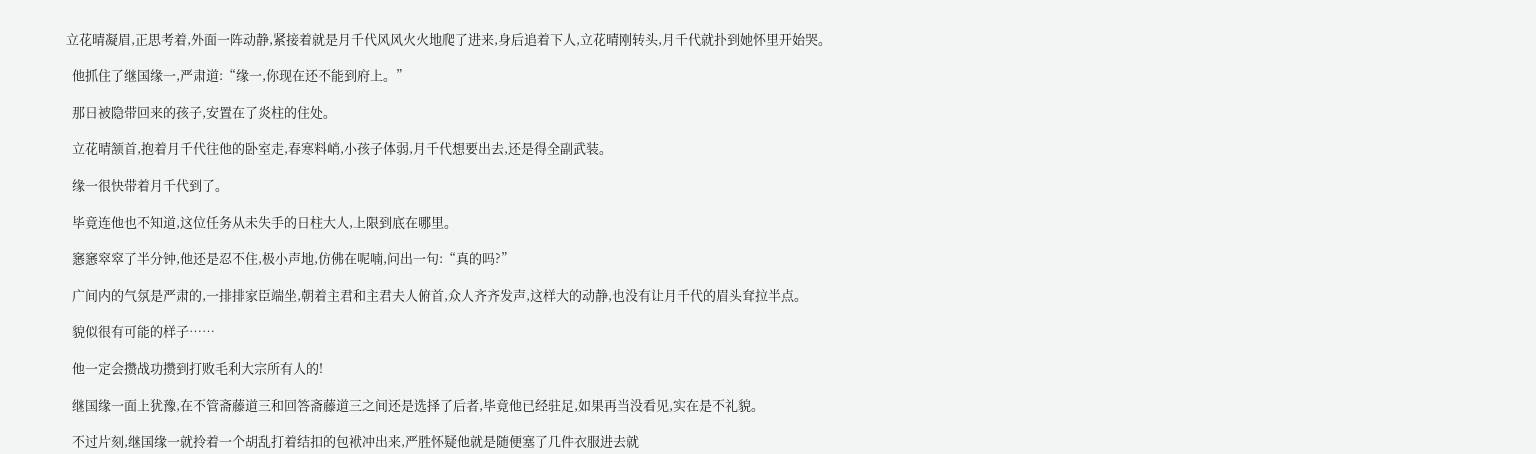立花晴凝眉,正思考着,外面一阵动静,紧接着就是月千代风风火火地爬了进来,身后追着下人,立花晴刚转头,月千代就扑到她怀里开始哭。

  他抓住了继国缘一,严肃道:“缘一,你现在还不能到府上。”

  那日被隐带回来的孩子,安置在了炎柱的住处。

  立花晴颔首,抱着月千代往他的卧室走,春寒料峭,小孩子体弱,月千代想要出去,还是得全副武装。

  缘一很快带着月千代到了。

  毕竟连他也不知道,这位任务从未失手的日柱大人,上限到底在哪里。

  窸窸窣窣了半分钟,他还是忍不住,极小声地,仿佛在呢喃,问出一句:“真的吗?”

  广间内的气氛是严肃的,一排排家臣端坐,朝着主君和主君夫人俯首,众人齐齐发声,这样大的动静,也没有让月千代的眉头耷拉半点。

  貌似很有可能的样子……

  他一定会攒战功攒到打败毛利大宗所有人的!

  继国缘一面上犹豫,在不管斋藤道三和回答斋藤道三之间还是选择了后者,毕竟他已经驻足,如果再当没看见,实在是不礼貌。

  不过片刻,继国缘一就拎着一个胡乱打着结扣的包袱冲出来,严胜怀疑他就是随便塞了几件衣服进去就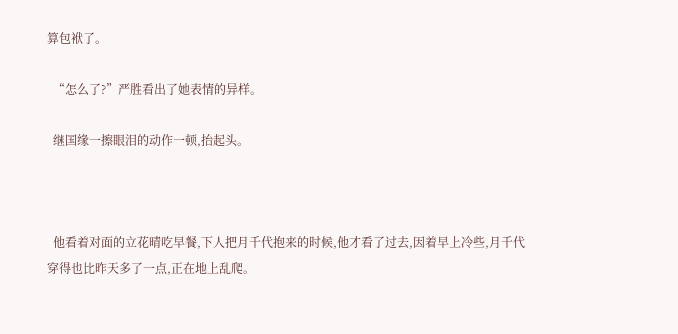算包袱了。

  “怎么了?”严胜看出了她表情的异样。

  继国缘一擦眼泪的动作一顿,抬起头。



  他看着对面的立花晴吃早餐,下人把月千代抱来的时候,他才看了过去,因着早上冷些,月千代穿得也比昨天多了一点,正在地上乱爬。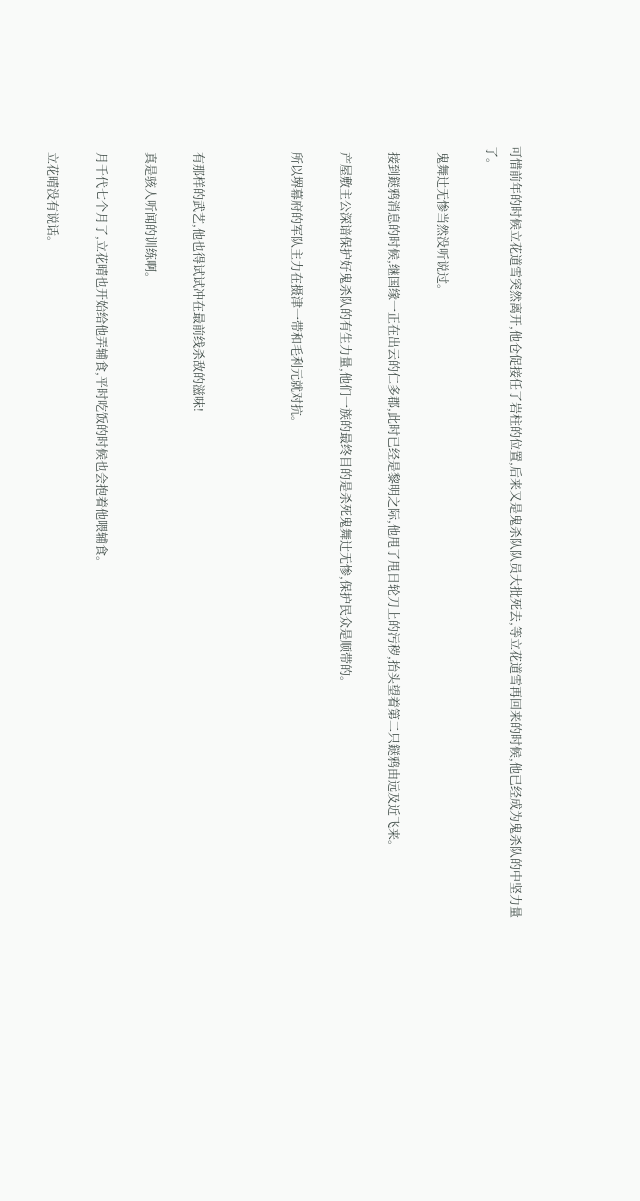可惜前年的时候立花道雪突然离开,他仓促接任了岩柱的位置,后来又是鬼杀队队员大批死去,等立花道雪再回来的时候,他已经成为鬼杀队的中坚力量了。

  鬼舞辻无惨当然没听说过。

  接到鎹鸦消息的时候,继国缘一正在出云的仁多郡,此时已经是黎明之际,他甩了甩日轮刀上的污秽,抬头望着第二只鎹鸦由远及近飞来。

  产屋敷主公深谙保护好鬼杀队的有生力量,他们一族的最终目的是杀死鬼舞辻无惨,保护民众是顺带的。

  所以堺幕府的军队主力在摄津一带和毛利元就对抗。



  有那样的武艺,他也得试试冲在最前线杀敌的滋味!

  真是骇人听闻的训练啊。

  月千代七个月了,立花晴也开始给他弄辅食,平时吃饭的时候也会抱着他喂辅食。

  立花晴没有说话。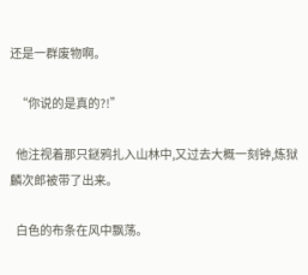还是一群废物啊。

  “你说的是真的?!”

  他注视着那只鎹鸦扎入山林中,又过去大概一刻钟,炼狱麟次郎被带了出来。

  白色的布条在风中飘荡。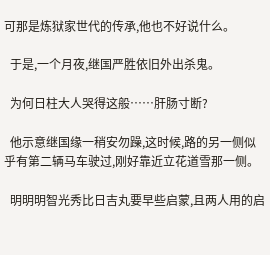可那是炼狱家世代的传承,他也不好说什么。

  于是,一个月夜,继国严胜依旧外出杀鬼。

  为何日柱大人哭得这般……肝肠寸断?

  他示意继国缘一稍安勿躁,这时候,路的另一侧似乎有第二辆马车驶过,刚好靠近立花道雪那一侧。

  明明明智光秀比日吉丸要早些启蒙,且两人用的启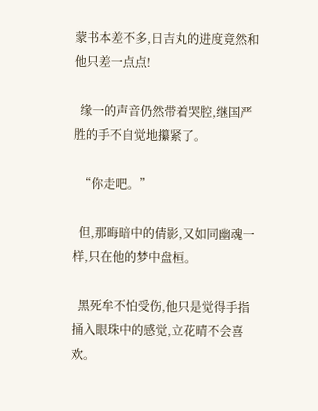蒙书本差不多,日吉丸的进度竟然和他只差一点点!

  缘一的声音仍然带着哭腔,继国严胜的手不自觉地攥紧了。

  “你走吧。”

  但,那晦暗中的倩影,又如同幽魂一样,只在他的梦中盘桓。

  黑死牟不怕受伤,他只是觉得手指捅入眼珠中的感觉,立花晴不会喜欢。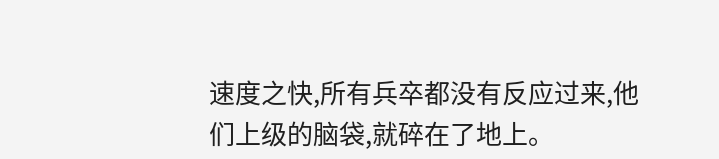速度之快,所有兵卒都没有反应过来,他们上级的脑袋,就碎在了地上。